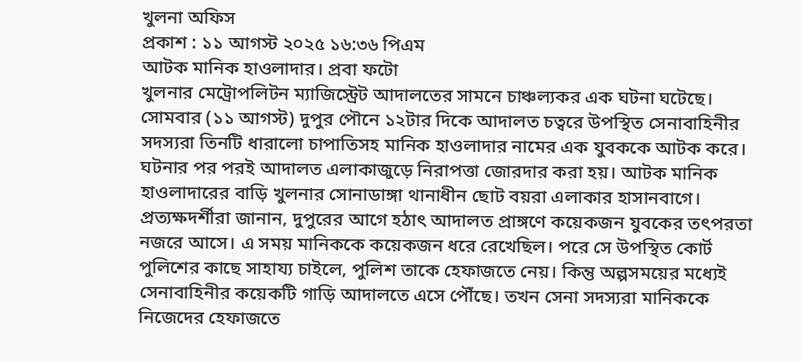খুলনা অফিস
প্রকাশ : ১১ আগস্ট ২০২৫ ১৬:৩৬ পিএম
আটক মানিক হাওলাদার। প্রবা ফটো
খুলনার মেট্রোপলিটন ম্যাজিস্ট্রেট আদালতের সামনে চাঞ্চল্যকর এক ঘটনা ঘটেছে।
সোমবার (১১ আগস্ট) দুপুর পৌনে ১২টার দিকে আদালত চত্বরে উপস্থিত সেনাবাহিনীর সদস্যরা তিনটি ধারালো চাপাতিসহ মানিক হাওলাদার নামের এক যুবককে আটক করে। ঘটনার পর পরই আদালত এলাকাজুড়ে নিরাপত্তা জোরদার করা হয়। আটক মানিক হাওলাদারের বাড়ি খুলনার সোনাডাঙ্গা থানাধীন ছোট বয়রা এলাকার হাসানবাগে।
প্রত্যক্ষদর্শীরা জানান, দুপুরের আগে হঠাৎ আদালত প্রাঙ্গণে কয়েকজন যুবকের তৎপরতা নজরে আসে। এ সময় মানিককে কয়েকজন ধরে রেখেছিল। পরে সে উপস্থিত কোর্ট পুলিশের কাছে সাহায্য চাইলে, পুলিশ তাকে হেফাজতে নেয়। কিন্তু অল্পসময়ের মধ্যেই সেনাবাহিনীর কয়েকটি গাড়ি আদালতে এসে পৌঁছে। তখন সেনা সদস্যরা মানিককে নিজেদের হেফাজতে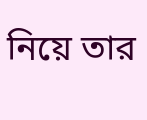নিয়ে তার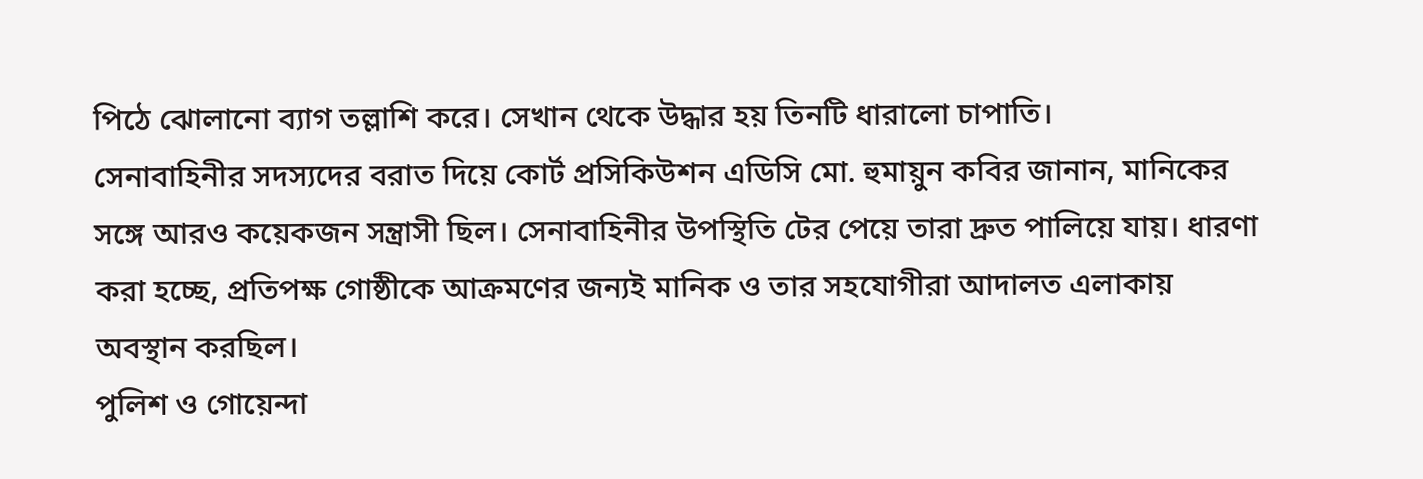পিঠে ঝোলানো ব্যাগ তল্লাশি করে। সেখান থেকে উদ্ধার হয় তিনটি ধারালো চাপাতি।
সেনাবাহিনীর সদস্যদের বরাত দিয়ে কোর্ট প্রসিকিউশন এডিসি মো. হুমায়ুন কবির জানান, মানিকের সঙ্গে আরও কয়েকজন সন্ত্রাসী ছিল। সেনাবাহিনীর উপস্থিতি টের পেয়ে তারা দ্রুত পালিয়ে যায়। ধারণা করা হচ্ছে, প্রতিপক্ষ গোষ্ঠীকে আক্রমণের জন্যই মানিক ও তার সহযোগীরা আদালত এলাকায় অবস্থান করছিল।
পুলিশ ও গোয়েন্দা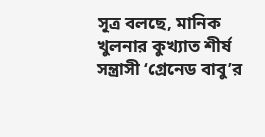সূত্র বলছে, মানিক খুলনার কুখ্যাত শীর্ষ সন্ত্রাসী ‘গ্রেনেড বাবু’র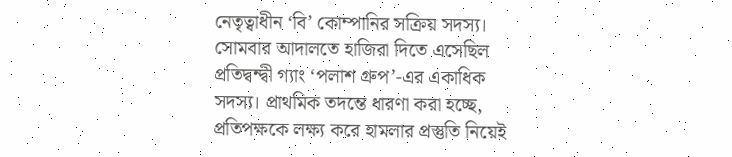নেতৃত্বাধীন ‘বি’ কোম্পানির সক্রিয় সদস্য। সোমবার আদালতে হাজিরা দিতে এসেছিল প্রতিদ্বন্দ্বী গ্যাং ‘পলাশ গ্রুপ’-এর একাধিক সদস্য। প্রাথমিক তদন্তে ধারণা করা হচ্ছে, প্রতিপক্ষকে লক্ষ্য করে হামলার প্রস্তুতি নিয়েই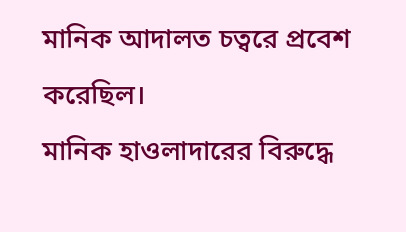মানিক আদালত চত্বরে প্রবেশ করেছিল।
মানিক হাওলাদারের বিরুদ্ধে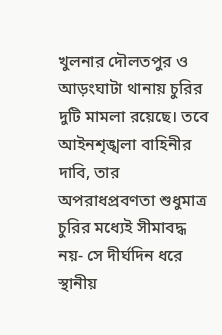খুলনার দৌলতপুর ও আড়ংঘাটা থানায় চুরির দুটি মামলা রয়েছে। তবে আইনশৃঙ্খলা বাহিনীর দাবি, তার অপরাধপ্রবণতা শুধুমাত্র চুরির মধ্যেই সীমাবদ্ধ নয়- সে দীর্ঘদিন ধরে স্থানীয়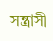সন্ত্রাসী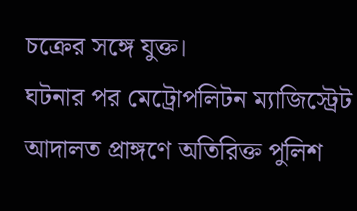চক্রের সঙ্গে যুক্ত।
ঘটনার পর মেট্রোপলিটন ম্যাজিস্ট্রেট আদালত প্রাঙ্গণে অতিরিক্ত পুলিশ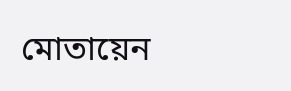মোতায়েন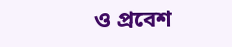ও প্রবেশ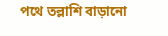পথে তল্লাশি বাড়ানো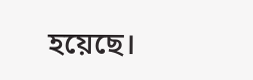হয়েছে।